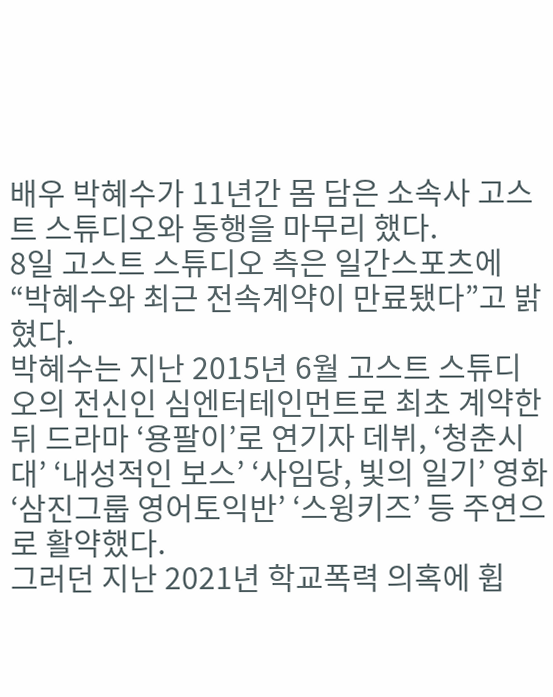배우 박혜수가 11년간 몸 담은 소속사 고스트 스튜디오와 동행을 마무리 했다.
8일 고스트 스튜디오 측은 일간스포츠에 “박혜수와 최근 전속계약이 만료됐다”고 밝혔다.
박혜수는 지난 2015년 6월 고스트 스튜디오의 전신인 심엔터테인먼트로 최초 계약한 뒤 드라마 ‘용팔이’로 연기자 데뷔, ‘청춘시대’ ‘내성적인 보스’ ‘사임당, 빛의 일기’ 영화 ‘삼진그룹 영어토익반’ ‘스윙키즈’ 등 주연으로 활약했다.
그러던 지난 2021년 학교폭력 의혹에 휩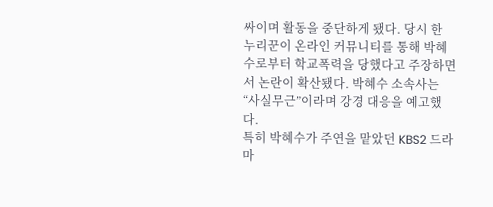싸이며 활동을 중단하게 됐다. 당시 한 누리꾼이 온라인 커뮤니티를 통해 박혜수로부터 학교폭력을 당했다고 주장하면서 논란이 확산됐다. 박혜수 소속사는 “사실무근”이라며 강경 대응을 예고했다.
특히 박혜수가 주연을 맡았던 KBS2 드라마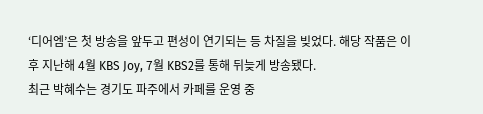‘디어엠’은 첫 방송을 앞두고 편성이 연기되는 등 차질을 빚었다. 해당 작품은 이후 지난해 4월 KBS Joy, 7월 KBS2를 통해 뒤늦게 방송됐다.
최근 박혜수는 경기도 파주에서 카페를 운영 중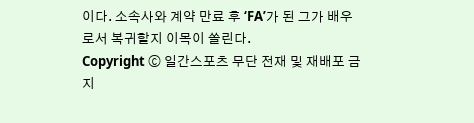이다. 소속사와 계약 만료 후 ‘FA’가 된 그가 배우로서 복귀할지 이목이 쏠린다.
Copyright ⓒ 일간스포츠 무단 전재 및 재배포 금지